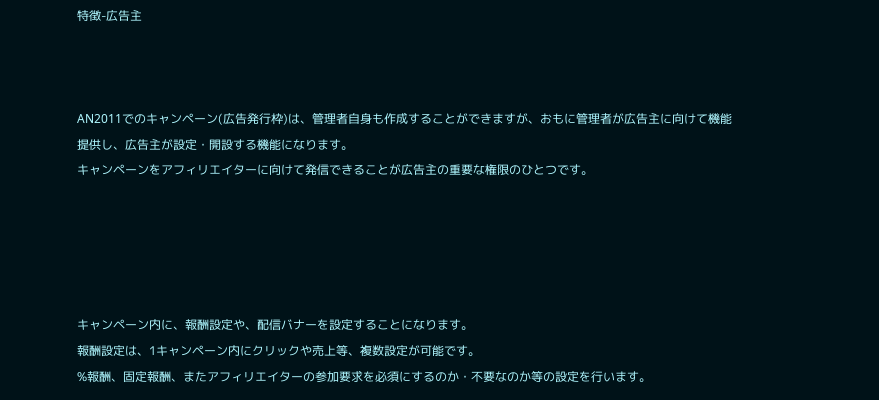特徴-広告主



AN2011でのキャンペーン(広告発行枠)は、管理者自身も作成することができますが、おもに管理者が広告主に向けて機能提供し、広告主が設定・開設する機能になります。
キャンペーンをアフィリエイターに向けて発信できることが広告主の重要な権限のひとつです。





キャンペーン内に、報酬設定や、配信バナーを設定することになります。
報酬設定は、1キャンペーン内にクリックや売上等、複数設定が可能です。
%報酬、固定報酬、またアフィリエイターの参加要求を必須にするのか・不要なのか等の設定を行います。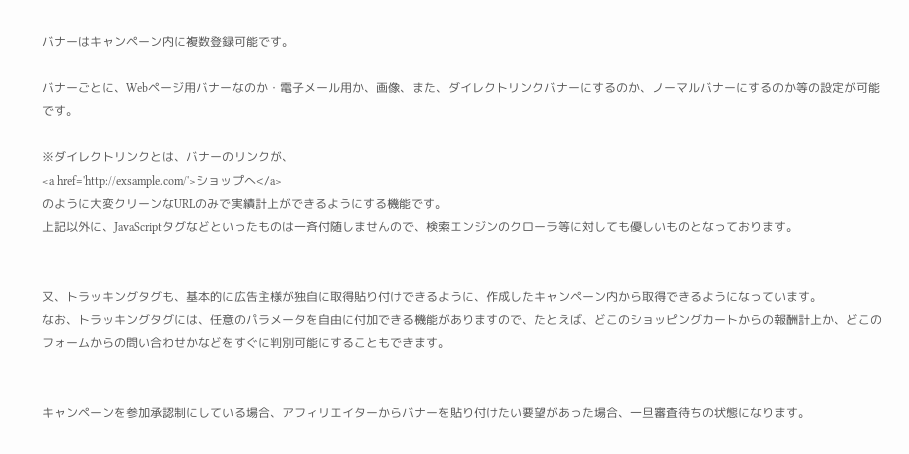バナーはキャンペーン内に複数登録可能です。

バナーごとに、Webページ用バナーなのか・電子メール用か、画像、また、ダイレクトリンクバナーにするのか、ノーマルバナーにするのか等の設定が可能です。

※ダイレクトリンクとは、バナーのリンクが、
<a href='http://exsample.com/'>ショップへ</a>
のように大変クリーンなURLのみで実績計上ができるようにする機能です。
上記以外に、JavaScriptタグなどといったものは一斉付随しませんので、検索エンジンのクローラ等に対しても優しいものとなっております。


又、トラッキングタグも、基本的に広告主様が独自に取得貼り付けできるように、作成したキャンペーン内から取得できるようになっています。
なお、トラッキングタグには、任意のパラメータを自由に付加できる機能がありますので、たとえば、どこのショッピングカートからの報酬計上か、どこのフォームからの問い合わせかなどをすぐに判別可能にすることもできます。


キャンペーンを参加承認制にしている場合、アフィリエイターからバナーを貼り付けたい要望があった場合、一旦審査待ちの状態になります。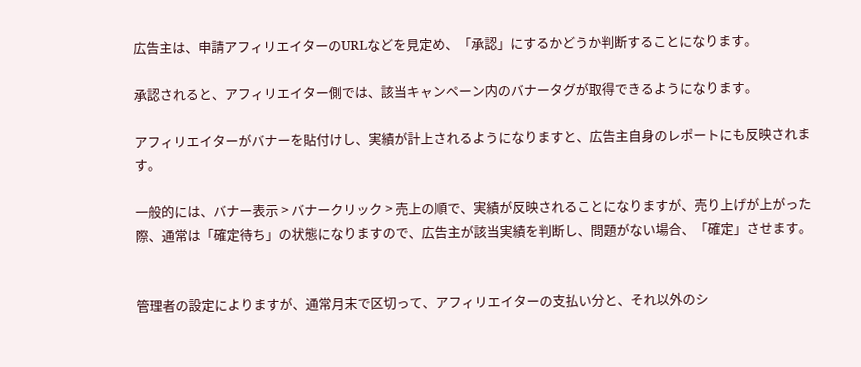広告主は、申請アフィリエイターのURLなどを見定め、「承認」にするかどうか判断することになります。

承認されると、アフィリエイター側では、該当キャンペーン内のバナータグが取得できるようになります。

アフィリエイターがバナーを貼付けし、実績が計上されるようになりますと、広告主自身のレポートにも反映されます。

一般的には、バナー表示 > バナークリック > 売上の順で、実績が反映されることになりますが、売り上げが上がった際、通常は「確定待ち」の状態になりますので、広告主が該当実績を判断し、問題がない場合、「確定」させます。


管理者の設定によりますが、通常月末で区切って、アフィリエイターの支払い分と、それ以外のシ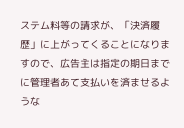ステム料等の請求が、「決済履歴」に上がってくることになりますので、広告主は指定の期日までに管理者あて支払いを済ませるような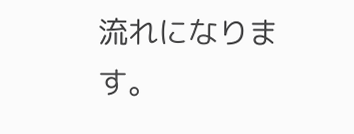流れになります。